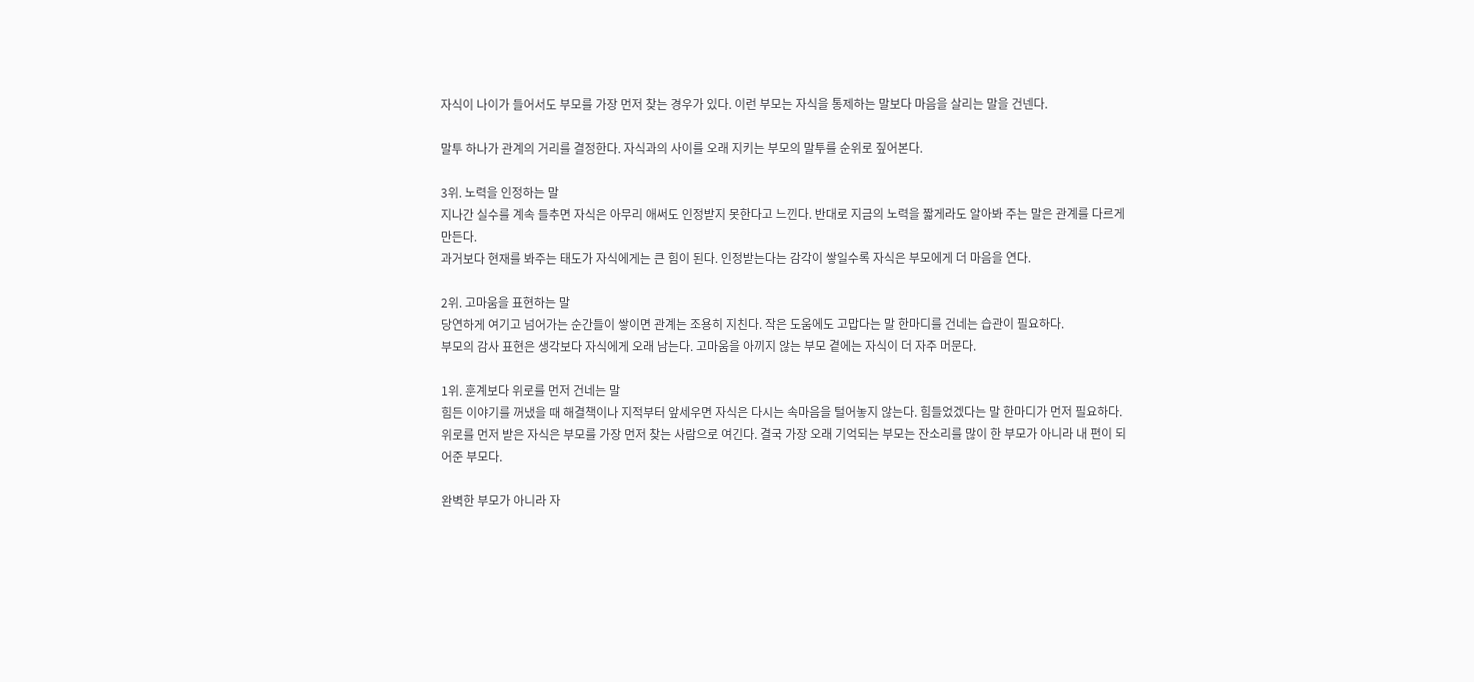자식이 나이가 들어서도 부모를 가장 먼저 찾는 경우가 있다. 이런 부모는 자식을 통제하는 말보다 마음을 살리는 말을 건넨다.

말투 하나가 관계의 거리를 결정한다. 자식과의 사이를 오래 지키는 부모의 말투를 순위로 짚어본다.

3위. 노력을 인정하는 말
지나간 실수를 계속 들추면 자식은 아무리 애써도 인정받지 못한다고 느낀다. 반대로 지금의 노력을 짧게라도 알아봐 주는 말은 관계를 다르게 만든다.
과거보다 현재를 봐주는 태도가 자식에게는 큰 힘이 된다. 인정받는다는 감각이 쌓일수록 자식은 부모에게 더 마음을 연다.

2위. 고마움을 표현하는 말
당연하게 여기고 넘어가는 순간들이 쌓이면 관계는 조용히 지친다. 작은 도움에도 고맙다는 말 한마디를 건네는 습관이 필요하다.
부모의 감사 표현은 생각보다 자식에게 오래 남는다. 고마움을 아끼지 않는 부모 곁에는 자식이 더 자주 머문다.

1위. 훈계보다 위로를 먼저 건네는 말
힘든 이야기를 꺼냈을 때 해결책이나 지적부터 앞세우면 자식은 다시는 속마음을 털어놓지 않는다. 힘들었겠다는 말 한마디가 먼저 필요하다.
위로를 먼저 받은 자식은 부모를 가장 먼저 찾는 사람으로 여긴다. 결국 가장 오래 기억되는 부모는 잔소리를 많이 한 부모가 아니라 내 편이 되어준 부모다.

완벽한 부모가 아니라 자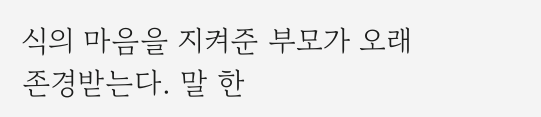식의 마음을 지켜준 부모가 오래 존경받는다. 말 한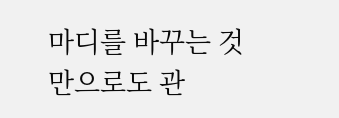마디를 바꾸는 것만으로도 관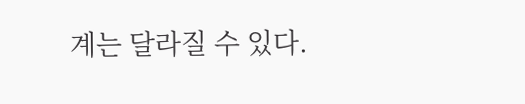계는 달라질 수 있다.